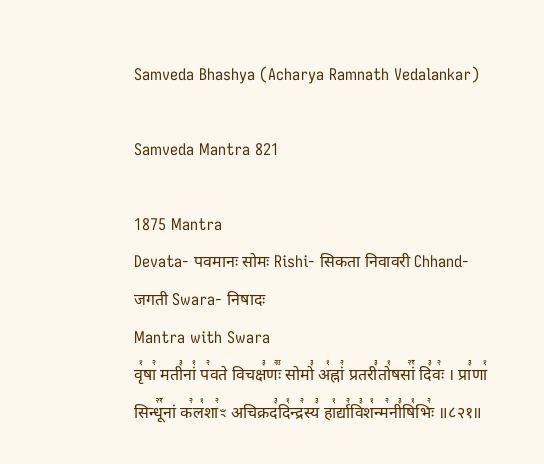Samveda Bhashya (Acharya Ramnath Vedalankar)

Samveda Mantra 821

1875 Mantra
Devata- पवमानः सोमः Rishi- सिकता निवावरी Chhand- जगती Swara- निषादः
Mantra with Swara
वृ꣡षा꣢ मती꣣नां꣡ प꣢वते विचक्ष꣣णः꣢꣫ सोमो꣣ अ꣡ह्नां꣢ प्रतरी꣣तो꣡षसां꣢꣯ दि꣣वः꣢ । प्रा꣣णा꣡ सिन्धू꣢꣯नां क꣢ल꣡शा꣢ꣳ अचिक्रद꣣दि꣡न्द्र꣢स्य꣣ हा꣡र्द्या꣢वि꣣श꣡न्म꣢नी꣣षि꣡भिः꣢ ॥८२१॥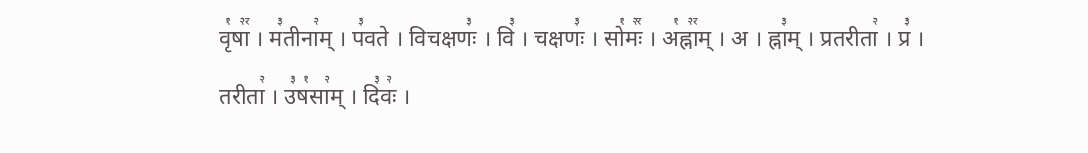वृ꣡षा꣢꣯ । म꣣तीना꣢म् । प꣣वते । विचक्षणः꣣ । वि꣣ । चक्षणः꣣ । सो꣡मः꣢꣯ । अ꣡ह्ना꣢꣯म् । अ । ह्ना꣣म् । प्रतरीता꣢ । प्र꣣ । तरीता꣢ । उ꣣ष꣡सा꣢म् । दि꣣वः꣢ ।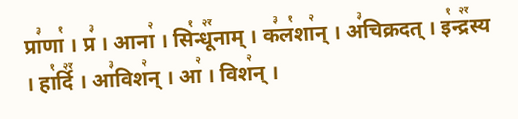प्रा꣣णा꣡ । प्र꣣ । आना꣢ । सि꣡न्धू꣢꣯नाम् । क꣣ल꣡शा꣢न् । अ꣣चिक्रदत् । इ꣡न्द्र꣢꣯स्य । हा꣡र्दि꣢꣯ । आ꣣विश꣢न् । आ꣢ । विश꣢न् ।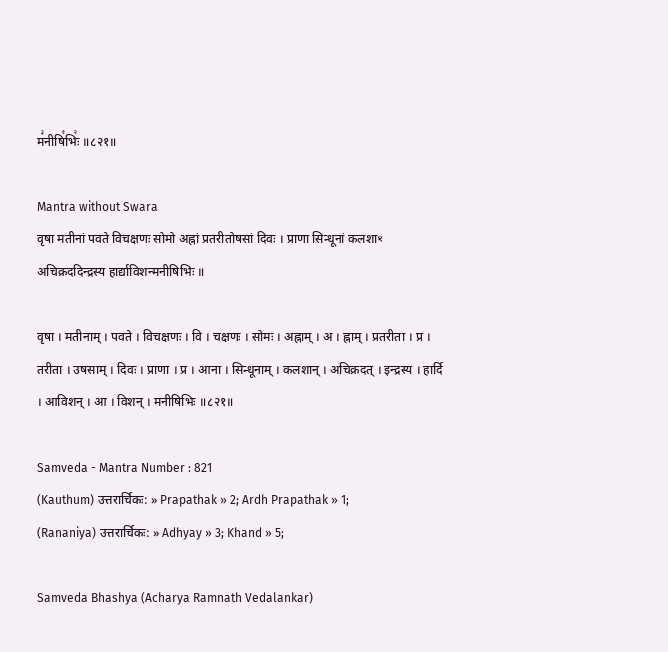म꣣नीषि꣡भिः꣢ ॥८२१॥

Mantra without Swara
वृषा मतीनां पवते विचक्षणः सोमो अह्नां प्रतरीतोषसां दिवः । प्राणा सिन्धूनां कलशाꣳ अचिक्रददिन्द्रस्य हार्द्याविशन्मनीषिभिः ॥

वृषा । मतीनाम् । पवते । विचक्षणः । वि । चक्षणः । सोमः । अह्नाम् । अ । ह्नाम् । प्रतरीता । प्र । तरीता । उषसाम् । दिवः । प्राणा । प्र । आना । सिन्धूनाम् । कलशान् । अचिक्रदत् । इन्द्रस्य । हार्दि । आविशन् । आ । विशन् । मनीषिभिः ॥८२१॥

Samveda - Mantra Number : 821
(Kauthum) उत्तरार्चिकः: » Prapathak » 2; Ardh Prapathak » 1;
(Rananiya) उत्तरार्चिकः: » Adhyay » 3; Khand » 5;

Samveda Bhashya (Acharya Ramnath Vedalankar)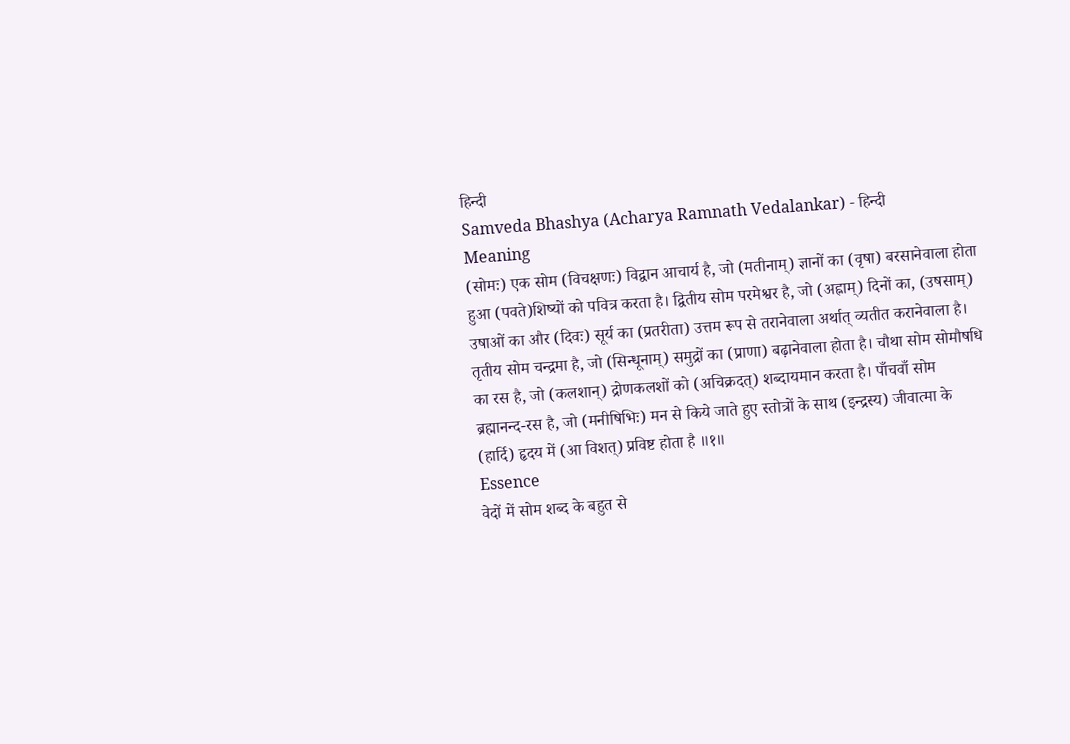हिन्दी
Samveda Bhashya (Acharya Ramnath Vedalankar) - हिन्दी
Meaning
(सोमः) एक सोम (विचक्षणः) विद्वान आचार्य है, जो (मतीनाम्) ज्ञानों का (वृषा) बरसानेवाला होता हुआ (पवते)शिष्यों को पवित्र करता है। द्वितीय सोम परमेश्वर है, जो (अह्नाम्) दिनों का, (उषसाम्) उषाओं का और (दिवः) सूर्य का (प्रतरीता) उत्तम रूप से तरानेवाला अर्थात् व्यतीत करानेवाला है। तृतीय सोम चन्द्रमा है, जो (सिन्धूनाम्) समुद्रों का (प्राणा) बढ़ानेवाला होता है। चौथा सोम सोमौषधि का रस है, जो (कलशान्) द्रोणकलशों को (अचिक्रदत्) शब्दायमान करता है। पाँचवाँ सोम ब्रह्मानन्द-रस है, जो (मनीषिभिः) मन से किये जाते हुए स्तोत्रों के साथ (इन्द्रस्य) जीवात्मा के (हार्दि) हृदय में (आ विशत्) प्रविष्ट होता है ॥१॥
Essence
वेदों में सोम शब्द के बहुत से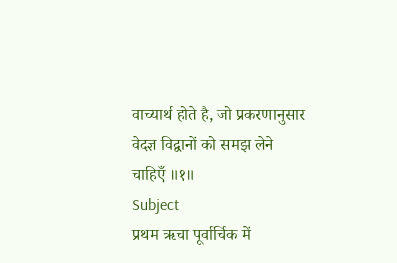वाच्यार्थ होते है, जो प्रकरणानुसार वेदज्ञ विद्वानों को समझ लेने चाहिएँ ॥१॥
Subject
प्रथम ऋचा पूर्वार्चिक में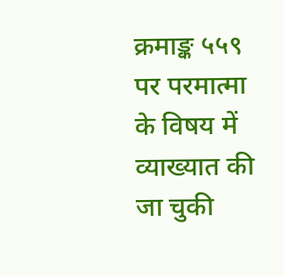क्रमाङ्क ५५९ पर परमात्मा के विषय में व्याख्यात की जा चुकी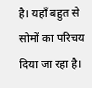है। यहाँ बहुत से सोमों का परिचय दिया जा रहा है।